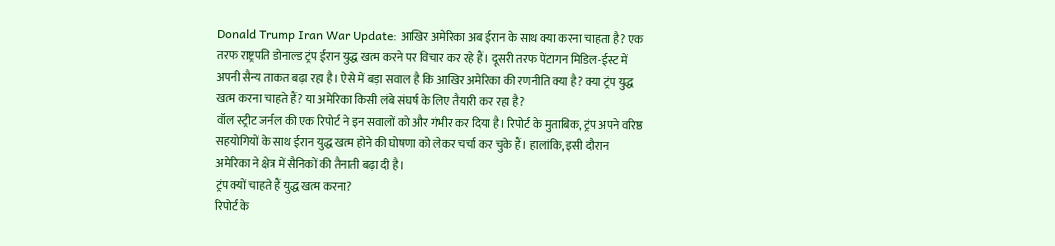Donald Trump Iran War Update: आखिर अमेरिका अब ईरान के साथ क्या करना चाहता है? एक तरफ राष्ट्रपति डोनाल्ड ट्रंप ईरान युद्ध खत्म करने पर विचार कर रहे हैं। दूसरी तरफ पेंटागन मिडिल-ईस्ट में अपनी सैन्य ताकत बढ़ा रहा है। ऐसे में बड़ा सवाल है कि आखिर अमेरिका की रणनीति क्या है? क्या ट्रंप युद्ध खत्म करना चाहते हैं? या अमेरिका किसी लंबे संघर्ष के लिए तैयारी कर रहा है?
वॉल स्ट्रीट जर्नल की एक रिपोर्ट ने इन सवालों को और गंभीर कर दिया है। रिपोर्ट के मुताबिक, ट्रंप अपने वरिष्ठ सहयोगियों के साथ ईरान युद्ध खत्म होने की घोषणा को लेकर चर्चा कर चुके हैं। हालांकि, इसी दौरान अमेरिका ने क्षेत्र में सैनिकों की तैनाती बढ़ा दी है।
ट्रंप क्यों चाहते हैं युद्ध खत्म करना?
रिपोर्ट के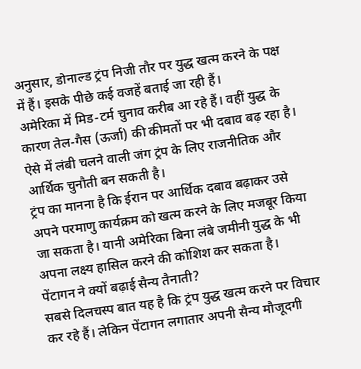अनुसार, डोनाल्ड ट्रंप निजी तौर पर युद्ध खत्म करने के पक्ष में हैं। इसके पीछे कई वजहें बताई जा रही हैं।
अमेरिका में मिड-टर्म चुनाव करीब आ रहे हैं। वहीं युद्ध के कारण तेल-गैस (ऊर्जा) की कीमतों पर भी दबाव बढ़ रहा है। ऐसे में लंबी चलने वाली जंग ट्रंप के लिए राजनीतिक और आर्थिक चुनौती बन सकती है।
ट्रंप का मानना है कि ईरान पर आर्थिक दबाव बढ़ाकर उसे अपने परमाणु कार्यक्रम को खत्म करने के लिए मजबूर किया जा सकता है। यानी अमेरिका बिना लंबे जमीनी युद्ध के भी अपना लक्ष्य हासिल करने की कोशिश कर सकता है।
पेंटागन ने क्यों बढ़ाई सैन्य तैनाती?
सबसे दिलचस्प बात यह है कि ट्रंप युद्ध खत्म करने पर विचार कर रहे हैं। लेकिन पेंटागन लगातार अपनी सैन्य मौजूदगी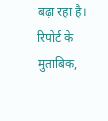बढ़ा रहा है। रिपोर्ट के मुताबिक,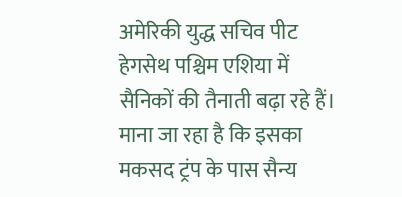अमेरिकी युद्ध सचिव पीट हेगसेथ पश्चिम एशिया में सैनिकों की तैनाती बढ़ा रहे हैं। माना जा रहा है कि इसका मकसद ट्रंप के पास सैन्य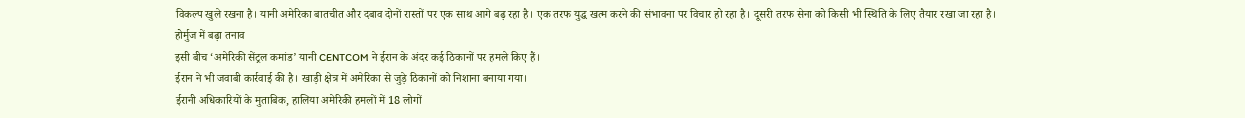विकल्प खुले रखना है। यानी अमेरिका बातचीत और दबाव दोनों रास्तों पर एक साथ आगे बढ़ रहा है। एक तरफ युद्ध खत्म करने की संभावना पर विचार हो रहा है। दूसरी तरफ सेना को किसी भी स्थिति के लिए तैयार रखा जा रहा है।
होर्मुज में बढ़ा तनाव
इसी बीच ‘अमेरिकी सेंट्रल कमांड’ यानी CENTCOM ने ईरान के अंदर कई ठिकानों पर हमले किए हैं।
ईरान ने भी जवाबी कार्रवाई की है। खाड़ी क्षेत्र में अमेरिका से जुड़े ठिकानों को निशाना बनाया गया।
ईरानी अधिकारियों के मुताबिक, हालिया अमेरिकी हमलों में 18 लोगों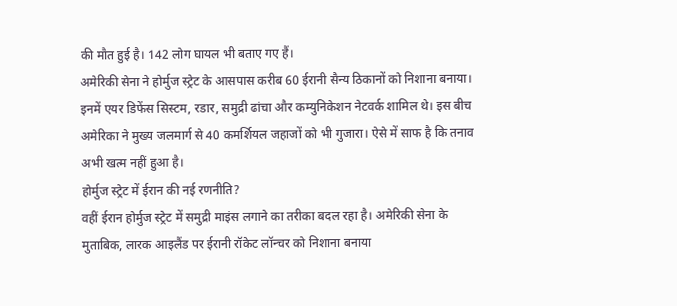की मौत हुई है। 142 लोग घायल भी बताए गए हैं।
अमेरिकी सेना ने होर्मुज स्ट्रेट के आसपास करीब 60 ईरानी सैन्य ठिकानों को निशाना बनाया। इनमें एयर डिफेंस सिस्टम, रडार, समुद्री ढांचा और कम्युनिकेशन नेटवर्क शामिल थे। इस बीच अमेरिका ने मुख्य जलमार्ग से 40 कमर्शियल जहाजों को भी गुजारा। ऐसे में साफ है कि तनाव अभी खत्म नहीं हुआ है।
होर्मुज स्ट्रेट में ईरान की नई रणनीति?
वहीं ईरान होर्मुज स्ट्रेट में समुद्री माइंस लगाने का तरीका बदल रहा है। अमेरिकी सेना के मुताबिक, लारक आइलैंड पर ईरानी रॉकेट लॉन्चर को निशाना बनाया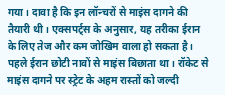गया। दावा है कि इन लॉन्चरों से माइंस दागने की तैयारी थी। एक्सपर्ट्स के अनुसार, यह तरीका ईरान के लिए तेज और कम जोखिम वाला हो सकता है। पहले ईरान छोटी नावों से माइंस बिछाता था। रॉकेट से माइंस दागने पर स्ट्रेट के अहम रास्तों को जल्दी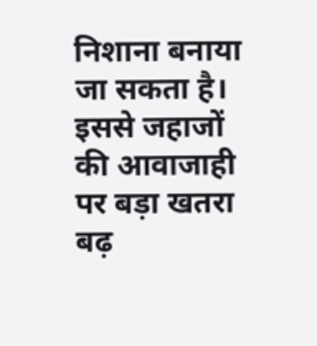निशाना बनाया जा सकता है। इससे जहाजों की आवाजाही पर बड़ा खतरा बढ़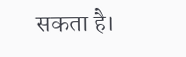सकता है।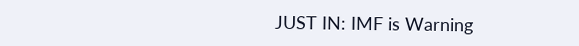JUST IN: IMF is Warning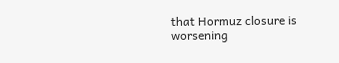that Hormuz closure is worsening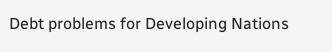Debt problems for Developing Nations